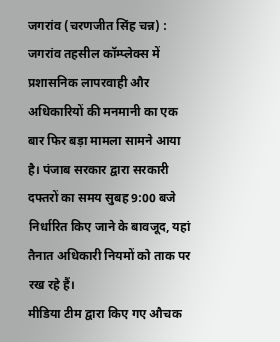जगरांव (चरणजीत सिंह चन्न) : जगरांव तहसील कॉम्प्लेक्स में प्रशासनिक लापरवाही और अधिकारियों की मनमानी का एक बार फिर बड़ा मामला सामने आया है। पंजाब सरकार द्वारा सरकारी दफ्तरों का समय सुबह 9:00 बजे निर्धारित किए जाने के बावजूद, यहां तैनात अधिकारी नियमों को ताक पर रख रहे हैं।
मीडिया टीम द्वारा किए गए औचक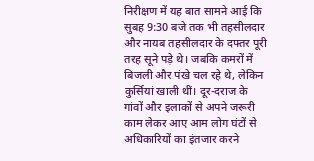निरीक्षण में यह बात सामने आई कि सुबह 9:30 बजे तक भी तहसीलदार और नायब तहसीलदार के दफ्तर पूरी तरह सूने पड़े थे। जबकि कमरों में बिजली और पंखे चल रहे थे, लेकिन कुर्सियां खाली थीं। दूर-दराज के गांवों और इलाकों से अपने जरूरी काम लेकर आए आम लोग घंटों से अधिकारियों का इंतजार करने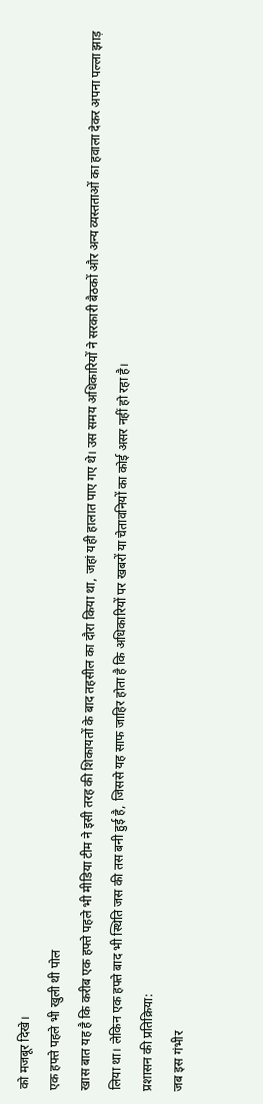को मजबूर दिखे।
एक हफ्ते पहले भी खुली थी पोल
खास बात यह है कि करीब एक हफ्ते पहले भी मीडिया टीम ने इसी तरह की शिकायतों के बाद तहसील का दौरा किया था, जहां यही हालात पाए गए थे। उस समय अधिकारियों ने सरकारी बैठकों और अन्य व्यस्तताओं का हवाला देकर अपना पल्ला झाड़ लिया था। लेकिन एक हफ्ते बाद भी स्थिति जस की तस बनी हुई है, जिससे यह साफ जाहिर होता है कि अधिकारियों पर खबरों या चेतावनियों का कोई असर नहीं हो रहा है।
प्रशासन की प्रतिक्रिया:
जब इस गंभीर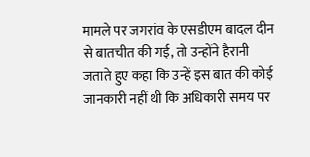मामले पर जगरांव के एसडीएम बादल दीन से बातचीत की गई, तो उन्होंने हैरानी जताते हुए कहा कि उन्हें इस बात की कोई जानकारी नहीं थी कि अधिकारी समय पर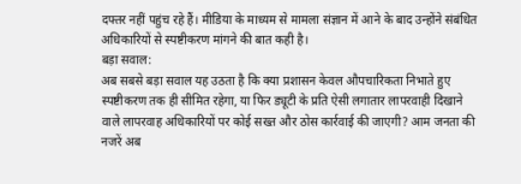दफ्तर नहीं पहुंच रहे हैं। मीडिया के माध्यम से मामला संज्ञान में आने के बाद उन्होंने संबंधित अधिकारियों से स्पष्टीकरण मांगने की बात कही है।
बड़ा सवाल:
अब सबसे बड़ा सवाल यह उठता है कि क्या प्रशासन केवल औपचारिकता निभाते हुए स्पष्टीकरण तक ही सीमित रहेगा, या फिर ड्यूटी के प्रति ऐसी लगातार लापरवाही दिखाने वाले लापरवाह अधिकारियों पर कोई सख्त और ठोस कार्रवाई की जाएगी? आम जनता की नजरें अब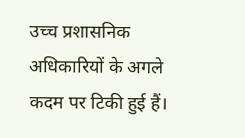उच्च प्रशासनिक अधिकारियों के अगले कदम पर टिकी हुई हैं।